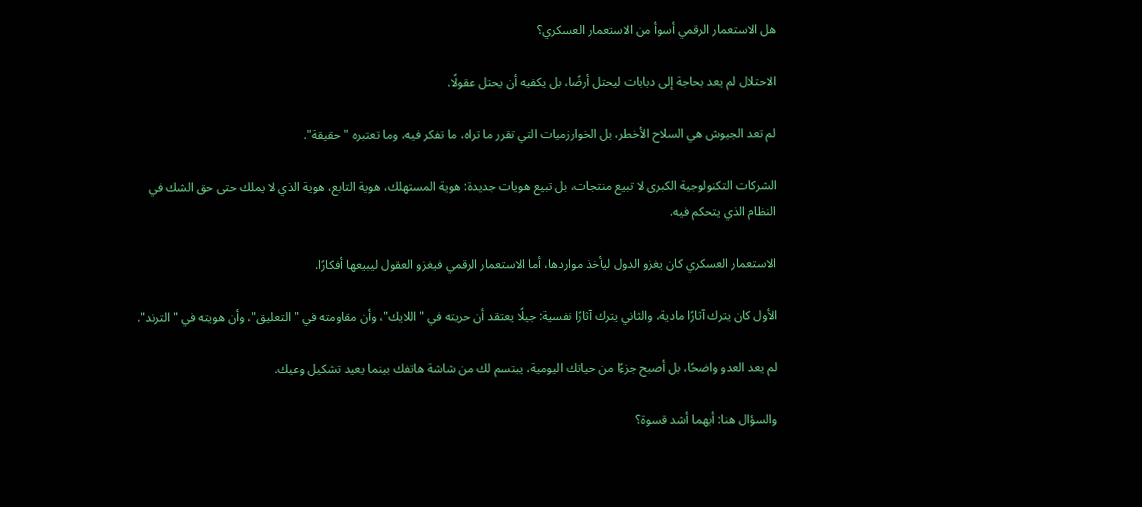هل الاستعمار الرقمي أسوأ من الاستعمار العسكري؟

الاحتلال لم يعد بحاجة إلى دبابات ليحتل أرضًا، بل يكفيه أن يحتل عقولًا.

لم تعد الجيوش هي السلاح الأخطر، بل الخوارزميات التي تقرر ما تراه، ما تفكر فيه، وما تعتبره "حقيقة".

الشركات التكنولوجية الكبرى لا تبيع منتجات، بل تبيع هويات جديدة: هوية المستهلك، هوية التابع، هوية الذي لا يملك حتى حق الشك في النظام الذي يتحكم فيه.

الاستعمار العسكري كان يغزو الدول ليأخذ مواردها، أما الاستعمار الرقمي فيغزو العقول ليبيعها أفكارًا.

الأول كان يترك آثارًا مادية، والثاني يترك آثارًا نفسية: جيلًا يعتقد أن حريته في "اللايك"، وأن مقاومته في "التعليق"، وأن هويته في "الترند".

لم يعد العدو واضحًا، بل أصبح جزءًا من حياتك اليومية، يبتسم لك من شاشة هاتفك بينما يعيد تشكيل وعيك.

والسؤال هنا: أيهما أشد قسوة؟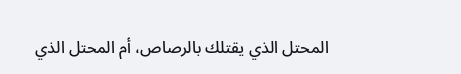المحتل الذي يقتلك بالرصاص، أم المحتل الذي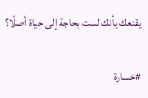يقنعك بأنك لست بحاجة إلى حياة أصلًا؟

#خسارة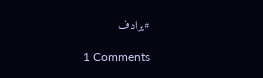#يرادف

1 Comments